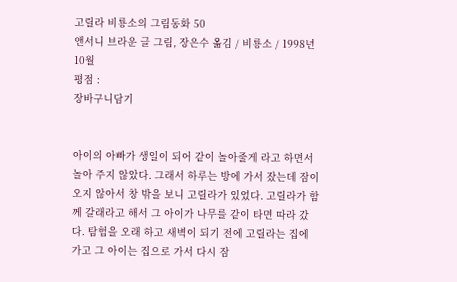고릴라 비룡소의 그림동화 50
앤서니 브라운 글 그림, 장은수 옮김 / 비룡소 / 1998년 10월
평점 :
장바구니담기


아이의 아빠가 생일이 되어 같이 놀아줄게 라고 하면서 놀아 주지 않았다. 그래서 하루는 방에 가서 잤는데 잠이 오지 않아서 창 밖을 보니 고릴라가 있었다. 고릴라가 함께 갈래라고 해서 그 아이가 나무를 같이 타면 따라 갔다. 탐험을 오래 하고 새벽이 되기 전에 고릴라는 집에 가고 그 아이는 집으로 가서 다시 잠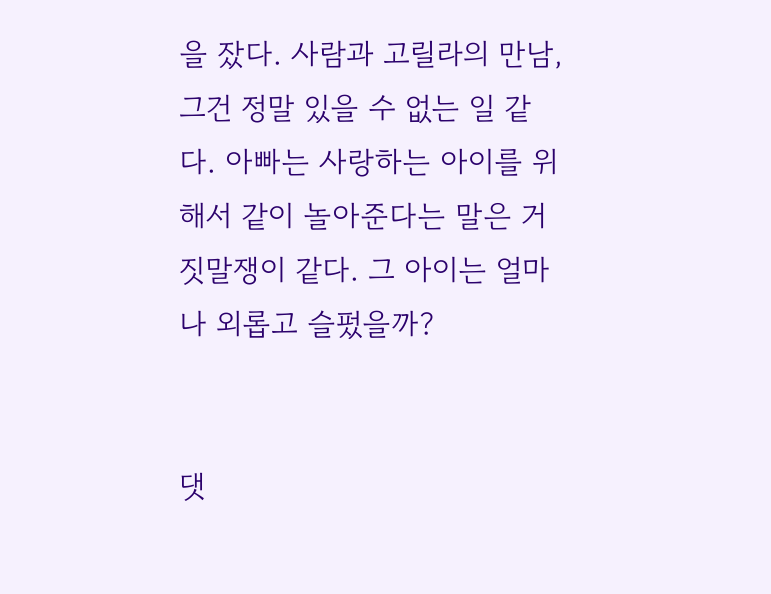을 잤다. 사람과 고릴라의 만남, 그건 정말 있을 수 없는 일 같다. 아빠는 사랑하는 아이를 위해서 같이 놀아준다는 말은 거짓말쟁이 같다. 그 아이는 얼마나 외롭고 슬펐을까?


댓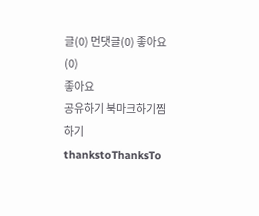글(0) 먼댓글(0) 좋아요(0)
좋아요
공유하기 북마크하기찜하기 thankstoThanksTo